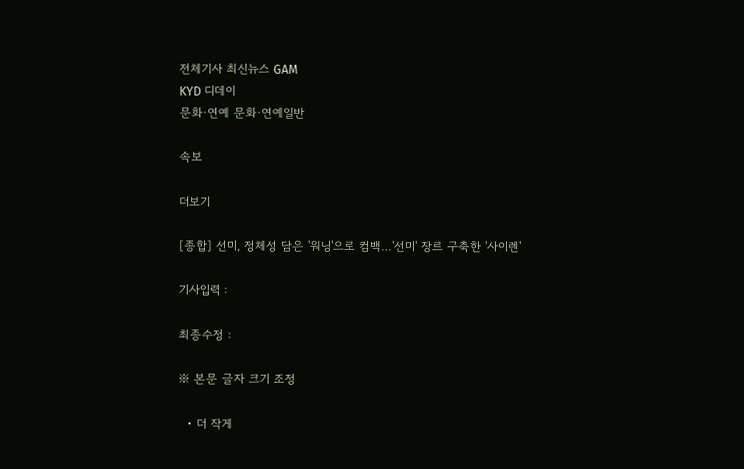전체기사 최신뉴스 GAM
KYD 디데이
문화·연예 문화·연예일반

속보

더보기

[종합] 선미, 정체성 담은 '워닝'으로 컴백…'선미' 장르 구축한 '사이렌'

기사입력 :

최종수정 :

※ 본문 글자 크기 조정

  • 더 작게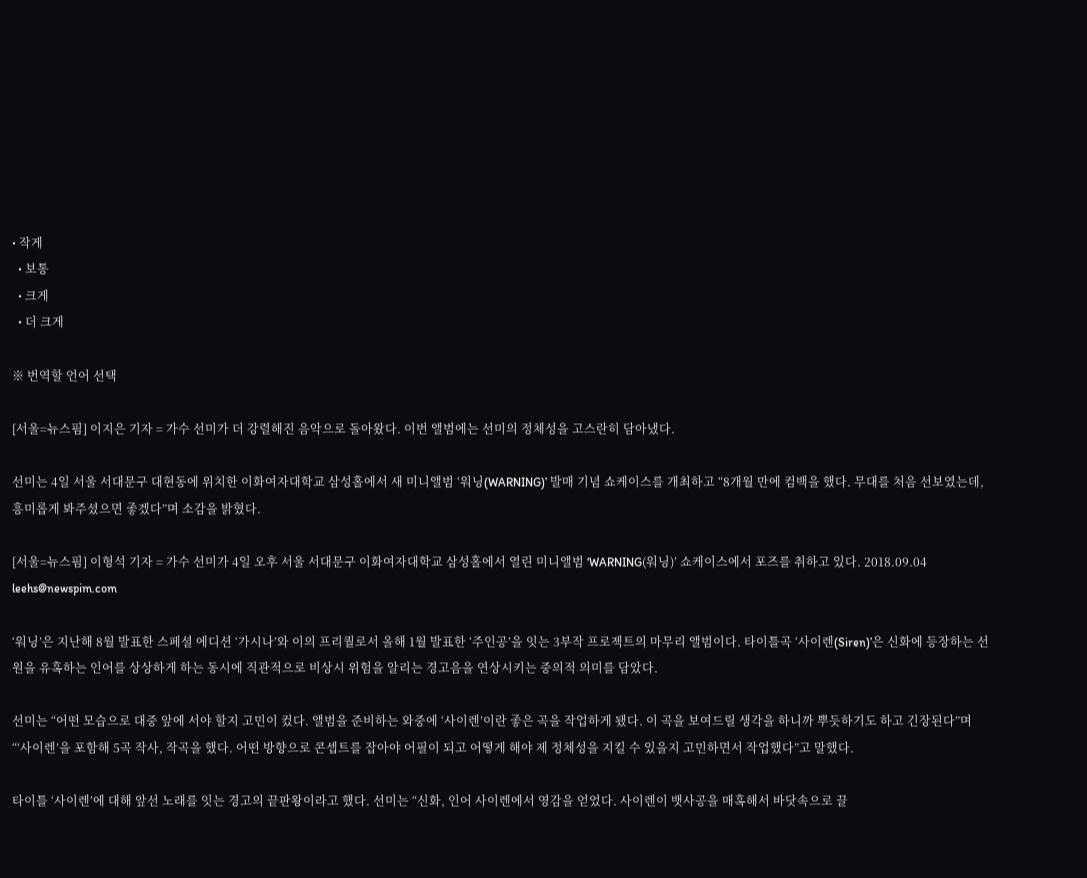• 작게
  • 보통
  • 크게
  • 더 크게

※ 번역할 언어 선택

[서울=뉴스핌] 이지은 기자 = 가수 선미가 더 강렬해진 음악으로 돌아왔다. 이번 앨범에는 선미의 정체성을 고스란히 담아냈다.

선미는 4일 서울 서대문구 대현동에 위치한 이화여자대학교 삼성홀에서 새 미니앨범 ‘워닝(WARNING)’ 발매 기념 쇼케이스를 개최하고 “8개월 만에 컴백을 했다. 무대를 처음 선보였는데, 흥미롭게 봐주셨으면 좋겠다”며 소감을 밝혔다.

[서울=뉴스핌] 이형석 기자 = 가수 선미가 4일 오후 서울 서대문구 이화여자대학교 삼성홀에서 열린 미니앨범 ‘WARNING(워닝)’ 쇼케이스에서 포즈를 취하고 있다. 2018.09.04 leehs@newspim.com

‘워닝’은 지난해 8월 발표한 스페셜 에디션 ‘가시나’와 이의 프리퀄로서 올해 1월 발표한 ‘주인공’을 잇는 3부작 프로젝트의 마무리 앨범이다. 타이틀곡 ‘사이렌(Siren)’은 신화에 등장하는 선원을 유혹하는 인어를 상상하게 하는 동시에 직관적으로 비상시 위험을 알리는 경고음을 연상시키는 중의적 의미를 담았다.

선미는 “어떤 모습으로 대중 앞에 서야 할지 고민이 컸다. 앨범을 준비하는 와중에 ‘사이렌’이란 좋은 곡을 작업하게 됐다. 이 곡을 보여드릴 생각을 하니까 뿌듯하기도 하고 긴장된다”며 “‘사이렌’을 포함해 5곡 작사, 작곡을 했다. 어떤 방향으로 콘셉트를 잡아야 어필이 되고 어떻게 해야 제 정체성을 지킬 수 있을지 고민하면서 작업했다”고 말했다.

타이틀 ‘사이렌’에 대해 앞선 노래를 잇는 경고의 끝판왕이라고 했다. 선미는 “신화, 인어 사이렌에서 영감을 얻었다. 사이렌이 뱃사공을 매혹해서 바닷속으로 끌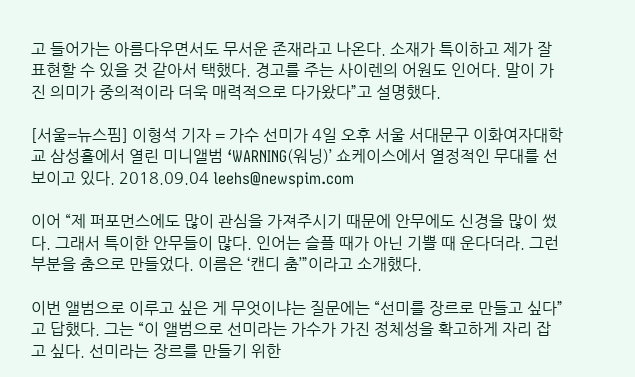고 들어가는 아름다우면서도 무서운 존재라고 나온다. 소재가 특이하고 제가 잘 표현할 수 있을 것 같아서 택했다. 경고를 주는 사이렌의 어원도 인어다. 말이 가진 의미가 중의적이라 더욱 매력적으로 다가왔다”고 설명했다.

[서울=뉴스핌] 이형석 기자 = 가수 선미가 4일 오후 서울 서대문구 이화여자대학교 삼성홀에서 열린 미니앨범 ‘WARNING(워닝)’ 쇼케이스에서 열정적인 무대를 선보이고 있다. 2018.09.04 leehs@newspim.com

이어 “제 퍼포먼스에도 많이 관심을 가져주시기 때문에 안무에도 신경을 많이 썼다. 그래서 특이한 안무들이 많다. 인어는 슬플 때가 아닌 기쁠 때 운다더라. 그런 부분을 춤으로 만들었다. 이름은 ‘캔디 춤’”이라고 소개했다.

이번 앨범으로 이루고 싶은 게 무엇이냐는 질문에는 “선미를 장르로 만들고 싶다”고 답했다. 그는 “이 앨범으로 선미라는 가수가 가진 정체성을 확고하게 자리 잡고 싶다. 선미라는 장르를 만들기 위한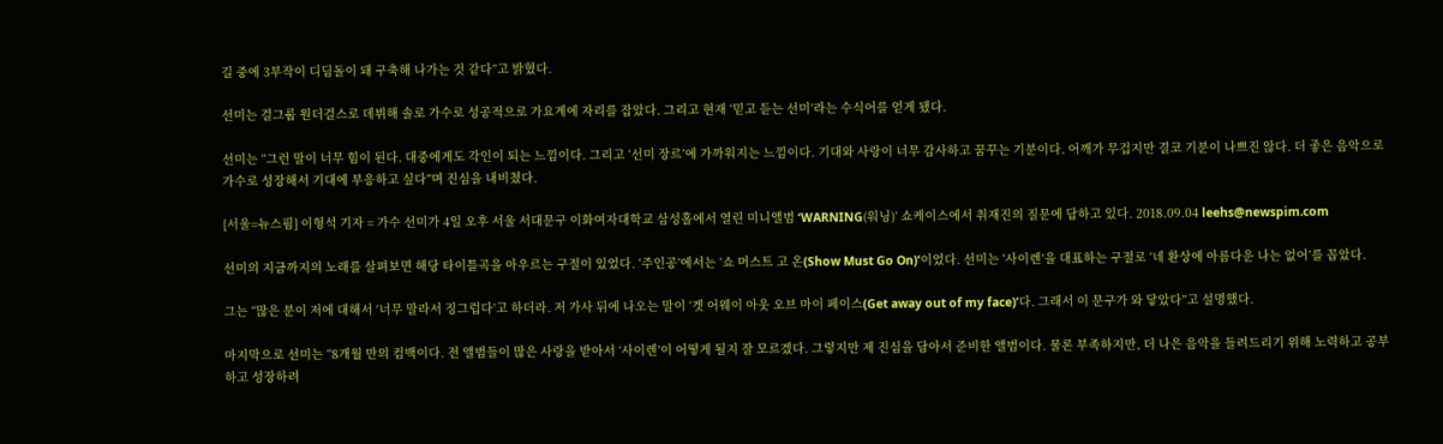길 중에 3부작이 디딤돌이 돼 구축해 나가는 것 같다”고 밝혔다.

선미는 걸그룹 원더걸스로 데뷔해 솔로 가수로 성공적으로 가요계에 자리를 잡았다. 그리고 현재 ‘믿고 듣는 선미’라는 수식어를 얻게 됐다.

선미는 “그런 말이 너무 힘이 된다. 대중에게도 각인이 되는 느낌이다. 그리고 ‘선미 장르’에 가까워지는 느낌이다. 기대와 사랑이 너무 감사하고 꿈꾸는 기분이다. 어깨가 무겁지만 결코 기분이 나쁘진 않다. 더 좋은 음악으로 가수로 성장해서 기대에 부응하고 싶다”며 진심을 내비쳤다.

[서울=뉴스핌] 이형석 기자 = 가수 선미가 4일 오후 서울 서대문구 이화여자대학교 삼성홀에서 열린 미니앨범 ‘WARNING(워닝)’ 쇼케이스에서 취재진의 질문에 답하고 있다. 2018.09.04 leehs@newspim.com

선미의 지금까지의 노래를 살펴보면 해당 타이틀곡을 아우르는 구절이 있었다. ‘주인공’에서는 ‘쇼 머스트 고 온(Show Must Go On)’이었다. 선미는 ‘사이렌’을 대표하는 구절로 ‘네 환상에 아름다운 나는 없어’를 꼽았다.

그는 “많은 분이 저에 대해서 ‘너무 말라서 징그럽다’고 하더라. 저 가사 뒤에 나오는 말이 ‘겟 어웨이 아웃 오브 마이 페이스(Get away out of my face)’다. 그래서 이 문구가 와 닿았다”고 설명했다.

마지막으로 선미는 “8개월 만의 컴백이다. 전 앨범들이 많은 사랑을 받아서 ‘사이렌’이 어떻게 될지 잘 모르겠다. 그렇지만 제 진심을 담아서 준비한 앨범이다. 물론 부족하지만, 더 나은 음악을 들려드리기 위해 노력하고 공부하고 성장하려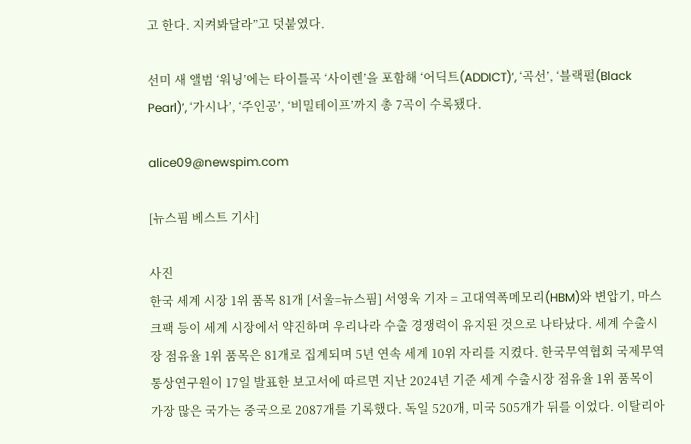고 한다. 지켜봐달라”고 덧붙였다.

선미 새 앨범 ‘워닝’에는 타이틀곡 ‘사이렌’을 포함해 ‘어딕트(ADDICT)’, ‘곡선’, ‘블랙펄(Black Pearl)’, ‘가시나’, ‘주인공’, ‘비밀테이프’까지 총 7곡이 수록됐다.

alice09@newspim.com

[뉴스핌 베스트 기사]

사진
한국 세계 시장 1위 품목 81개 [서울=뉴스핌] 서영욱 기자 = 고대역폭메모리(HBM)와 변압기, 마스크팩 등이 세계 시장에서 약진하며 우리나라 수출 경쟁력이 유지된 것으로 나타났다. 세계 수출시장 점유율 1위 품목은 81개로 집계되며 5년 연속 세계 10위 자리를 지켰다. 한국무역협회 국제무역통상연구원이 17일 발표한 보고서에 따르면 지난 2024년 기준 세계 수출시장 점유율 1위 품목이 가장 많은 국가는 중국으로 2087개를 기록했다. 독일 520개, 미국 505개가 뒤를 이었다. 이탈리아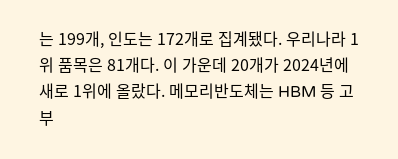는 199개, 인도는 172개로 집계됐다. 우리나라 1위 품목은 81개다. 이 가운데 20개가 2024년에 새로 1위에 올랐다. 메모리반도체는 HBM 등 고부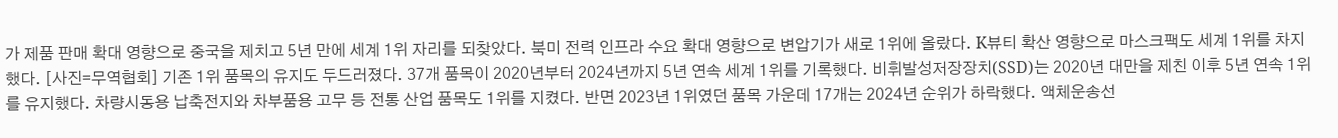가 제품 판매 확대 영향으로 중국을 제치고 5년 만에 세계 1위 자리를 되찾았다. 북미 전력 인프라 수요 확대 영향으로 변압기가 새로 1위에 올랐다. K뷰티 확산 영향으로 마스크팩도 세계 1위를 차지했다. [사진=무역협회] 기존 1위 품목의 유지도 두드러졌다. 37개 품목이 2020년부터 2024년까지 5년 연속 세계 1위를 기록했다. 비휘발성저장장치(SSD)는 2020년 대만을 제친 이후 5년 연속 1위를 유지했다. 차량시동용 납축전지와 차부품용 고무 등 전통 산업 품목도 1위를 지켰다. 반면 2023년 1위였던 품목 가운데 17개는 2024년 순위가 하락했다. 액체운송선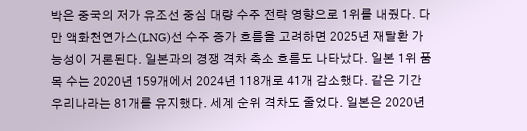박은 중국의 저가 유조선 중심 대량 수주 전략 영향으로 1위를 내줬다. 다만 액화천연가스(LNG)선 수주 증가 흐름을 고려하면 2025년 재탈환 가능성이 거론된다. 일본과의 경쟁 격차 축소 흐름도 나타났다. 일본 1위 품목 수는 2020년 159개에서 2024년 118개로 41개 감소했다. 같은 기간 우리나라는 81개를 유지했다. 세계 순위 격차도 줄었다. 일본은 2020년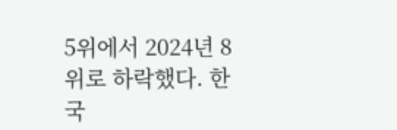5위에서 2024년 8위로 하락했다. 한국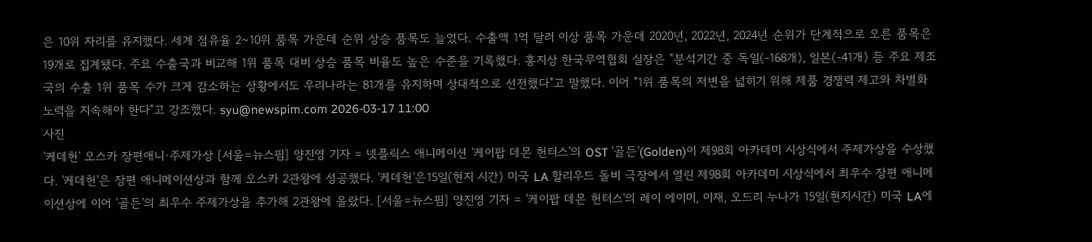은 10위 자리를 유지했다. 세계 점유율 2~10위 품목 가운데 순위 상승 품목도 늘었다. 수출액 1억 달러 이상 품목 가운데 2020년, 2022년, 2024년 순위가 단계적으로 오른 품목은 19개로 집계됐다. 주요 수출국과 비교해 1위 품목 대비 상승 품목 비율도 높은 수준을 기록했다. 홍지상 한국무역협회 실장은 "분석기간 중 독일(-168개), 일본(-41개) 등 주요 제조국의 수출 1위 품목 수가 크게 감소하는 상황에서도 우리나라는 81개를 유지하며 상대적으로 선전했다"고 말했다. 이어 "1위 품목의 저변을 넓히기 위해 제품 경쟁력 제고와 차별화 노력을 지속해야 한다"고 강조했다. syu@newspim.com 2026-03-17 11:00
사진
'케데헌' 오스카 장편애니·주제가상 [서울=뉴스핌] 양진영 기자 = 넷플릭스 애니메이션 '케이팝 데몬 헌터스'의 OST '골든'(Golden)이 제98회 아카데미 시상식에서 주제가상을 수상했다. '케데헌'은 장편 애니메이션상과 함께 오스카 2관왕에 성공했다. '케데헌'은15일(현지 시간) 미국 LA 할리우드 돌비 극장에서 열린 제98회 아카데미 시상식에서 최우수 장편 애니메이션상에 이어 '골든'의 최우수 주제가상을 추가해 2관왕에 올랐다. [서울=뉴스핌] 양진영 기자 = '케이팝 데몬 헌터스'의 레이 에이미, 이재, 오드리 누나가 15일(현지시간) 미국 LA에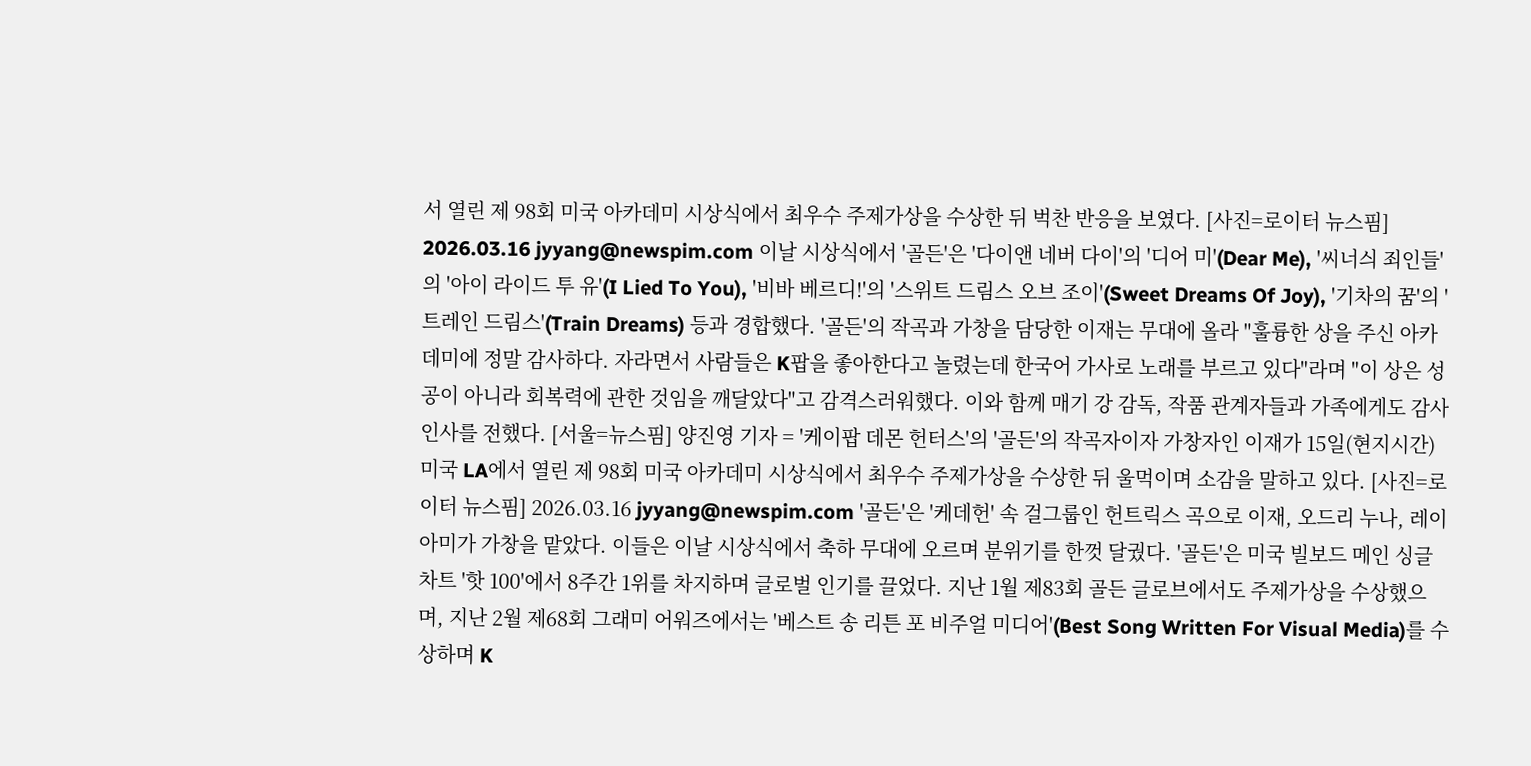서 열린 제 98회 미국 아카데미 시상식에서 최우수 주제가상을 수상한 뒤 벅찬 반응을 보였다. [사진=로이터 뉴스핌] 2026.03.16 jyyang@newspim.com 이날 시상식에서 '골든'은 '다이앤 네버 다이'의 '디어 미'(Dear Me), '씨너싀 죄인들'의 '아이 라이드 투 유'(I Lied To You), '비바 베르디!'의 '스위트 드림스 오브 조이'(Sweet Dreams Of Joy), '기차의 꿈'의 '트레인 드림스'(Train Dreams) 등과 경합했다. '골든'의 작곡과 가창을 담당한 이재는 무대에 올라 "훌륭한 상을 주신 아카데미에 정말 감사하다. 자라면서 사람들은 K팝을 좋아한다고 놀렸는데 한국어 가사로 노래를 부르고 있다"라며 "이 상은 성공이 아니라 회복력에 관한 것임을 깨달았다"고 감격스러워했다. 이와 함께 매기 강 감독, 작품 관계자들과 가족에게도 감사 인사를 전했다. [서울=뉴스핌] 양진영 기자 = '케이팝 데몬 헌터스'의 '골든'의 작곡자이자 가창자인 이재가 15일(현지시간) 미국 LA에서 열린 제 98회 미국 아카데미 시상식에서 최우수 주제가상을 수상한 뒤 울먹이며 소감을 말하고 있다. [사진=로이터 뉴스핌] 2026.03.16 jyyang@newspim.com '골든'은 '케데헌' 속 걸그룹인 헌트릭스 곡으로 이재, 오드리 누나, 레이 아미가 가창을 맡았다. 이들은 이날 시상식에서 축하 무대에 오르며 분위기를 한껏 달궜다. '골든'은 미국 빌보드 메인 싱글 차트 '핫 100'에서 8주간 1위를 차지하며 글로벌 인기를 끌었다. 지난 1월 제83회 골든 글로브에서도 주제가상을 수상했으며, 지난 2월 제68회 그래미 어워즈에서는 '베스트 송 리튼 포 비주얼 미디어'(Best Song Written For Visual Media)를 수상하며 K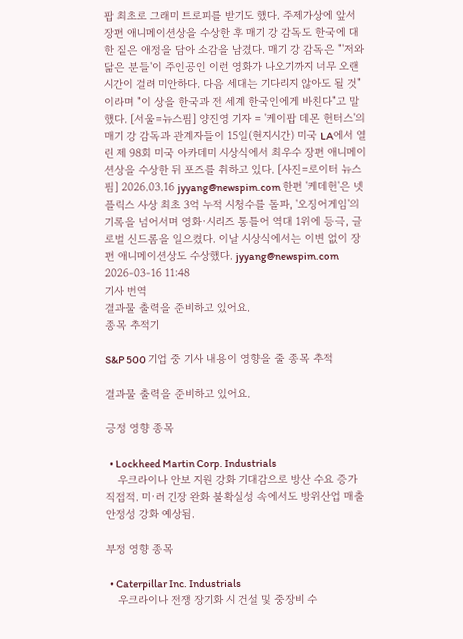팝 최초로 그래미 트로피를 받기도 했다. 주제가상에 앞서 장편 애니메이션상을 수상한 후 매기 강 감독도 한국에 대한 짙은 애정을 담아 소감을 남겼다. 매기 강 감독은 "'저와 닮은 분들'이 주인공인 이런 영화가 나오기까지 너무 오랜 시간이 걸려 미안하다. 다음 세대는 기다리지 않아도 될 것"이라며 "이 상을 한국과 전 세계 한국인에게 바친다"고 말했다. [서울=뉴스핌] 양진영 기자 = '케이팝 데몬 헌터스'의 매기 강 감독과 관계자들이 15일(현지시간) 미국 LA에서 열린 제 98회 미국 아카데미 시상식에서 최우수 장편 애니메이션상을 수상한 뒤 포즈를 취하고 있다. [사진=로이터 뉴스핌] 2026.03.16 jyyang@newspim.com 한편 '케데헌'은 넷플릭스 사상 최초 3억 누적 시청수를 돌파, '오징어게임'의 기록을 넘어서며 영화·시리즈 통틀어 역대 1위에 등극, 글로벌 신드롬을 일으켰다. 이날 시상식에서는 이변 없이 장편 애니메이션상도 수상했다. jyyang@newspim.com 2026-03-16 11:48
기사 번역
결과물 출력을 준비하고 있어요.
종목 추적기

S&P 500 기업 중 기사 내용이 영향을 줄 종목 추적

결과물 출력을 준비하고 있어요.

긍정 영향 종목

  • Lockheed Martin Corp. Industrials
    우크라이나 안보 지원 강화 기대감으로 방산 수요 증가 직접적. 미·러 긴장 완화 불확실성 속에서도 방위산업 매출 안정성 강화 예상됨.

부정 영향 종목

  • Caterpillar Inc. Industrials
    우크라이나 전쟁 장기화 시 건설 및 중장비 수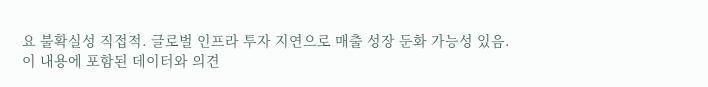요 불확실성 직접적. 글로벌 인프라 투자 지연으로 매출 성장 둔화 가능성 있음.
이 내용에 포함된 데이터와 의견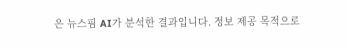은 뉴스핌 AI가 분석한 결과입니다. 정보 제공 목적으로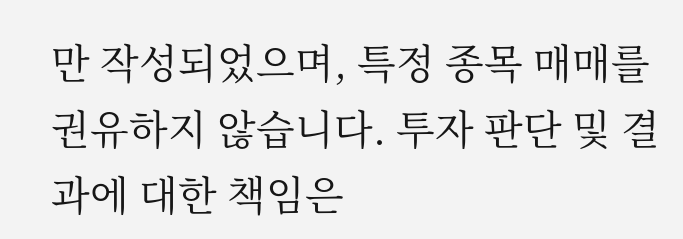만 작성되었으며, 특정 종목 매매를 권유하지 않습니다. 투자 판단 및 결과에 대한 책임은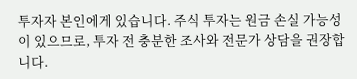투자자 본인에게 있습니다. 주식 투자는 원금 손실 가능성이 있으므로, 투자 전 충분한 조사와 전문가 상담을 권장합니다.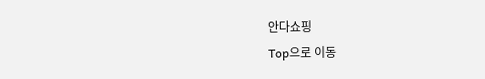안다쇼핑
Top으로 이동